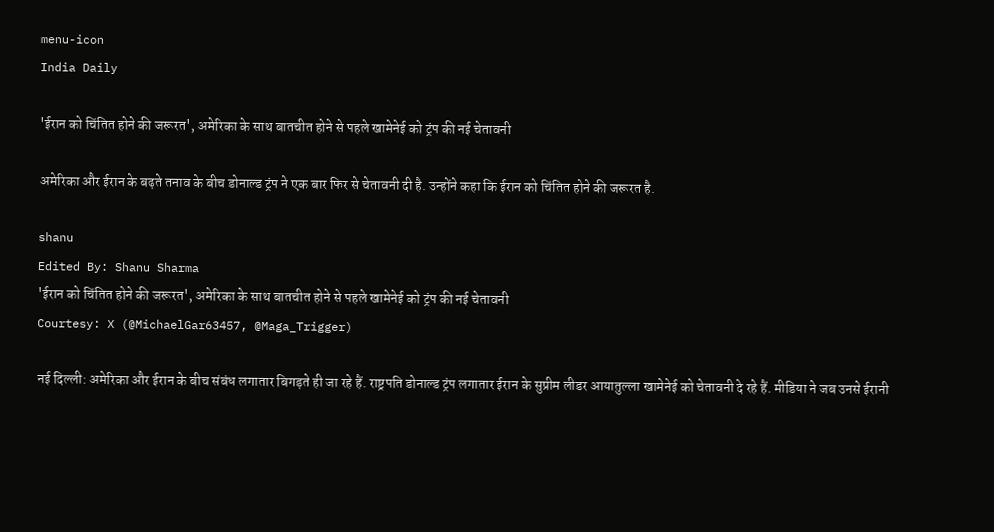menu-icon
India Daily

'ईरान को चिंतित होने की जरूरत', अमेरिका के साथ बातचीत होने से पहले खामेनेई को ट्रंप की नई चेतावनी

अमेरिका और ईरान के बढ़ते तनाव के बीच डोनाल्ड ट्रंप ने एक बार फिर से चेतावनी दी है. उन्होंने कहा कि ईरान को चिंतित होने की जरूरत है.

shanu
Edited By: Shanu Sharma
'ईरान को चिंतित होने की जरूरत', अमेरिका के साथ बातचीत होने से पहले खामेनेई को ट्रंप की नई चेतावनी
Courtesy: X (@MichaelGar63457, @Maga_Trigger)

नई दिल्ली: अमेरिका और ईरान के बीच संबंध लगातार बिगड़ते ही जा रहे हैं. राष्ट्रपति डोनाल्ड ट्रंप लगातार ईरान के सुप्रीम लीडर आयातुल्ला खामेनेई को चेतावनी दे रहे हैं. मीडिया ने जब उनसे ईरानी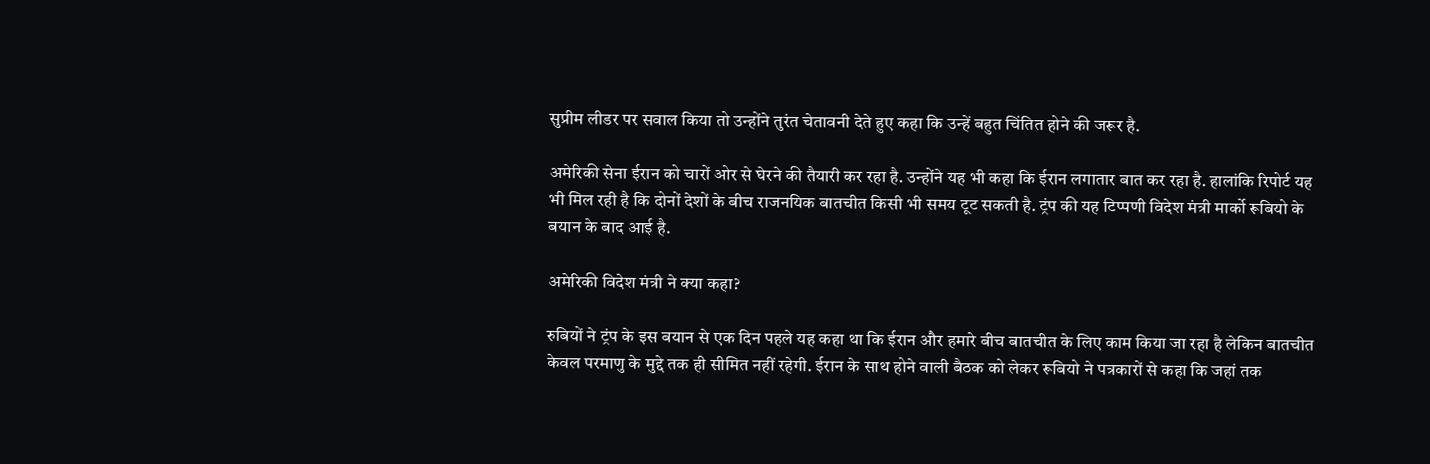सुप्रीम लीडर पर सवाल किया तो उन्होंने तुरंत चेतावनी देते हुए कहा कि उन्हें बहुत चिंतित होने की जरूर है.

अमेरिकी सेना ईरान को चारों ओर से घेरने की तैयारी कर रहा है. उन्होंने यह भी कहा कि ईरान लगातार बात कर रहा है. हालांकि रिपोर्ट यह भी मिल रही है कि दोनों देशों के बीच राजनयिक बातचीत किसी भी समय टूट सकती है. ट्रंप की यह टिप्पणी विदेश मंत्री मार्को रूबियो के बयान के बाद आई है.

अमेरिकी विदेश मंत्री ने क्या कहा?

रुबियों ने ट्रंप के इस बयान से एक दिन पहले यह कहा था कि ईरान और हमारे बीच बातचीत के लिए काम किया जा रहा है लेकिन बातचीत केवल परमाणु के मुद्दे तक ही सीमित नहीं रहेगी. ईरान के साथ होने वाली बैठक को लेकर रूबियो ने पत्रकारों से कहा कि जहां तक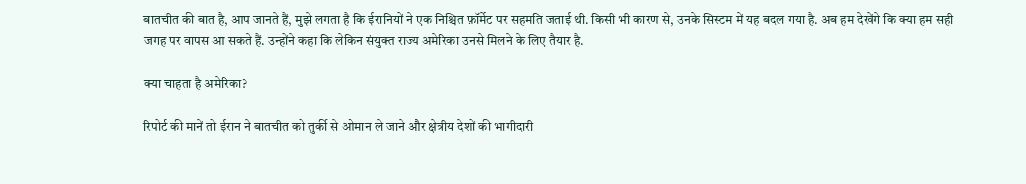बातचीत की बात है, आप जानते हैं, मुझे लगता है कि ईरानियों ने एक निश्चित फ़ॉर्मेट पर सहमति जताई थी. किसी भी कारण से, उनके सिस्टम में यह बदल गया है. अब हम देखेंगे कि क्या हम सही जगह पर वापस आ सकते हैं. उन्होंने कहा कि लेकिन संयुक्त राज्य अमेरिका उनसे मिलने के लिए तैयार है.

क्या चाहता है अमेरिका?

रिपोर्ट की मानें तो ईरान ने बातचीत को तुर्की से ओमान ले जाने और क्षेत्रीय देशों की भागीदारी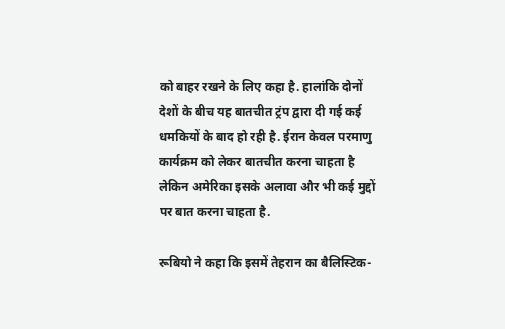को बाहर रखने के लिए कहा है. हालांकि दोनों देशों के बीच यह बातचीत ट्रंप द्वारा दी गई कई धमकियों के बाद हो रही है. ईरान केवल परमाणु कार्यक्रम को लेकर बातचीत करना चाहता है लेकिन अमेरिका इसके अलावा और भी कई मुद्दों पर बात करना चाहता है.

रूबियो ने कहा कि इसमें तेहरान का बैलिस्टिक-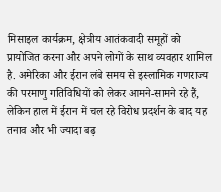मिसाइल कार्यक्रम, क्षेत्रीय आतंकवादी समूहों को प्रायोजित करना और अपने लोगों के साथ व्यवहार शामिल है. अमेरिका और ईरान लंबे समय से इस्लामिक गणराज्य की परमाणु गतिविधियों को लेकर आमने-सामने रहे हैं, लेकिन हाल में ईरान में चल रहे विरोध प्रदर्शन के बाद यह तनाव और भी ज्यादा बढ़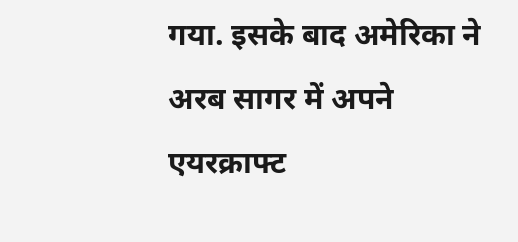गया. इसके बाद अमेरिका ने अरब सागर में अपने एयरक्राफ्ट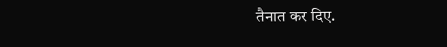तैनात कर दिए.